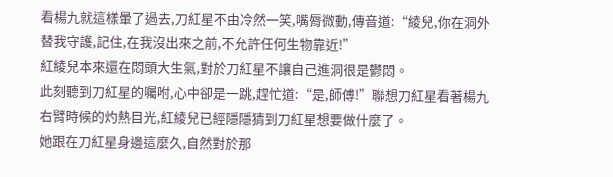看楊九就這樣暈了過去,刀紅星不由冷然一笑,嘴脣微動,傳音道:“綾兒,你在洞外替我守護,記住,在我沒出來之前,不允許任何生物靠近!”
紅綾兒本來還在悶頭大生氣,對於刀紅星不讓自己進洞很是鬱悶。
此刻聽到刀紅星的囑咐,心中卻是一跳,趕忙道:“是,師傅!”聯想刀紅星看著楊九右臂時候的灼熱目光,紅綾兒已經隱隱猜到刀紅星想要做什麼了。
她跟在刀紅星身邊這麼久,自然對於那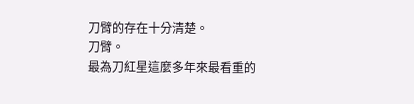刀臂的存在十分清楚。
刀臂。
最為刀紅星這麼多年來最看重的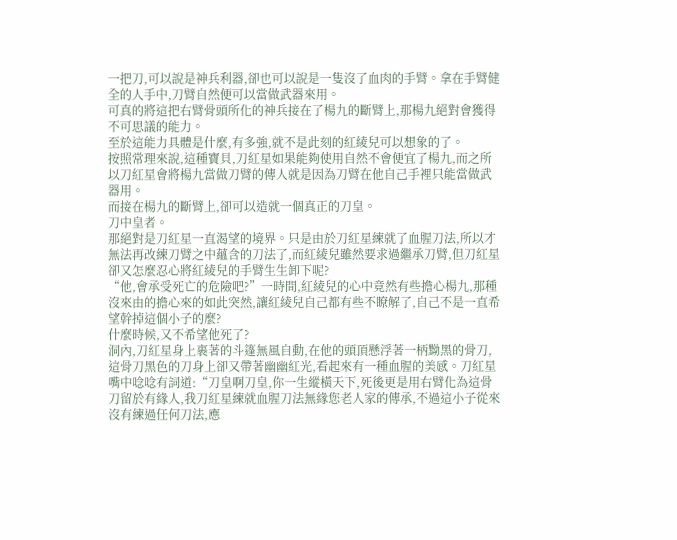一把刀,可以說是神兵利器,卻也可以說是一隻沒了血肉的手臂。拿在手臂健全的人手中,刀臂自然便可以當做武器來用。
可真的將這把右臂骨頭所化的神兵接在了楊九的斷臂上,那楊九絕對會獲得不可思議的能力。
至於這能力具體是什麼,有多強,就不是此刻的紅綾兒可以想象的了。
按照常理來說,這種寶貝,刀紅星如果能夠使用自然不會便宜了楊九,而之所以刀紅星會將楊九當做刀臂的傳人就是因為刀臂在他自己手裡只能當做武器用。
而接在楊九的斷臂上,卻可以造就一個真正的刀皇。
刀中皇者。
那絕對是刀紅星一直渴望的境界。只是由於刀紅星練就了血腥刀法,所以才無法再改練刀臂之中蘊含的刀法了,而紅綾兒雖然要求過繼承刀臂,但刀紅星卻又怎麼忍心將紅綾兒的手臂生生卸下呢?
“他,會承受死亡的危險吧?”一時間,紅綾兒的心中竟然有些擔心楊九,那種沒來由的擔心來的如此突然,讓紅綾兒自己都有些不瞭解了,自己不是一直希望幹掉這個小子的麼?
什麼時候,又不希望他死了?
洞內,刀紅星身上裹著的斗篷無風自動,在他的頭頂懸浮著一柄黝黑的骨刀,這骨刀黑色的刀身上卻又帶著幽幽紅光,看起來有一種血腥的美感。刀紅星嘴中唸唸有詞道:“刀皇啊刀皇,你一生縱橫天下,死後更是用右臂化為這骨刀留於有緣人,我刀紅星練就血腥刀法無緣您老人家的傳承,不過這小子從來沒有練過任何刀法,應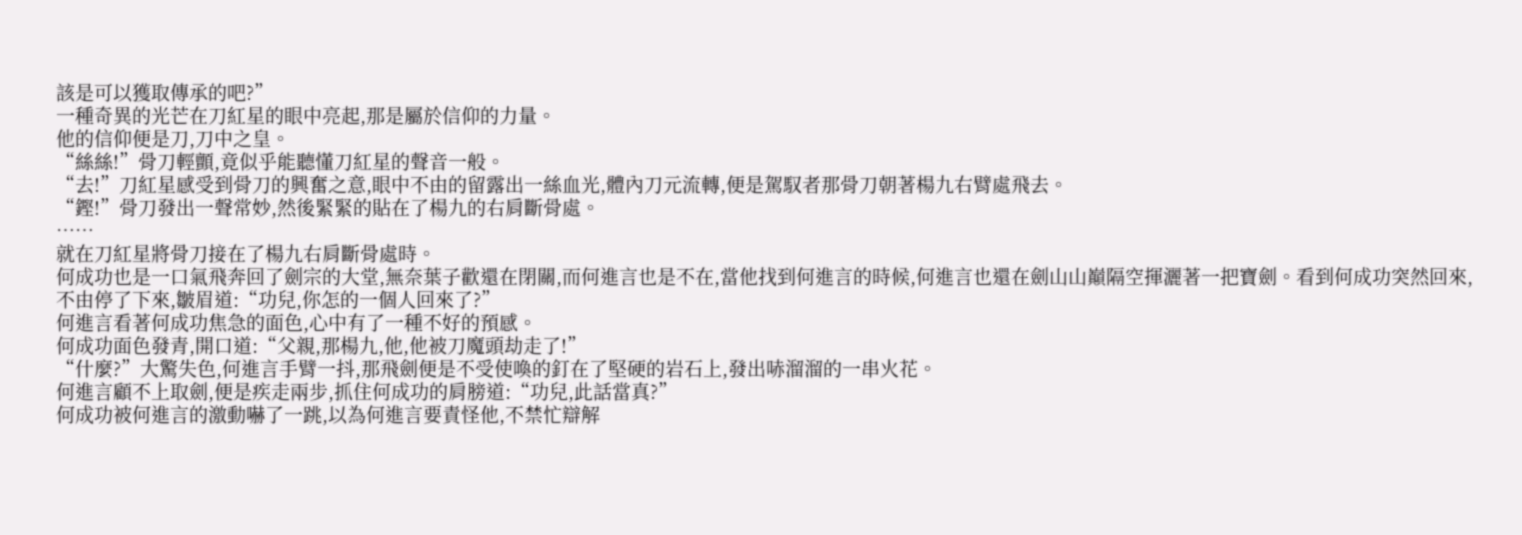該是可以獲取傳承的吧?”
一種奇異的光芒在刀紅星的眼中亮起,那是屬於信仰的力量。
他的信仰便是刀,刀中之皇。
“絲絲!”骨刀輕顫,竟似乎能聽懂刀紅星的聲音一般。
“去!”刀紅星感受到骨刀的興奮之意,眼中不由的留露出一絲血光,體內刀元流轉,便是駕馭者那骨刀朝著楊九右臂處飛去。
“鏗!”骨刀發出一聲常妙,然後緊緊的貼在了楊九的右肩斷骨處。
……
就在刀紅星將骨刀接在了楊九右肩斷骨處時。
何成功也是一口氣飛奔回了劍宗的大堂,無奈葉子歡還在閉關,而何進言也是不在,當他找到何進言的時候,何進言也還在劍山山巔隔空揮灑著一把寶劍。看到何成功突然回來,不由停了下來,皺眉道:“功兒,你怎的一個人回來了?”
何進言看著何成功焦急的面色,心中有了一種不好的預感。
何成功面色發青,開口道:“父親,那楊九,他,他被刀魔頭劫走了!”
“什麼?”大驚失色,何進言手臂一抖,那飛劍便是不受使喚的釘在了堅硬的岩石上,發出哧溜溜的一串火花。
何進言顧不上取劍,便是疾走兩步,抓住何成功的肩膀道:“功兒,此話當真?”
何成功被何進言的激動嚇了一跳,以為何進言要責怪他,不禁忙辯解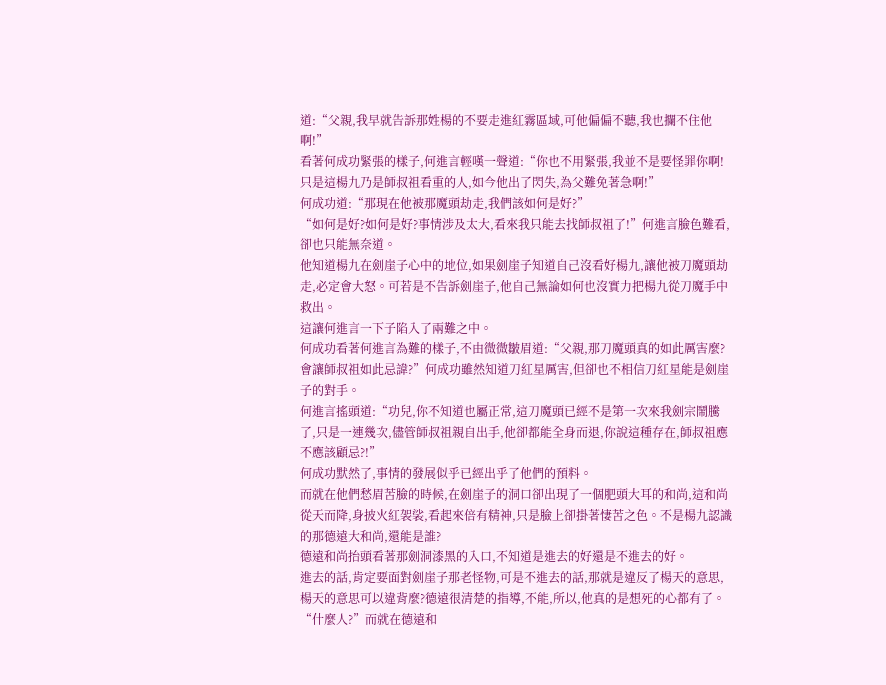道:“父親,我早就告訴那姓楊的不要走進紅霧區域,可他偏偏不聽,我也攔不住他啊!”
看著何成功緊張的樣子,何進言輕嘆一聲道:“你也不用緊張,我並不是要怪罪你啊!只是這楊九乃是師叔祖看重的人,如今他出了閃失,為父難免著急啊!”
何成功道:“那現在他被那魔頭劫走,我們該如何是好?”
“如何是好?如何是好?事情涉及太大,看來我只能去找師叔祖了!”何進言臉色難看,卻也只能無奈道。
他知道楊九在劍崖子心中的地位,如果劍崖子知道自己沒看好楊九,讓他被刀魔頭劫走,必定會大怒。可若是不告訴劍崖子,他自己無論如何也沒實力把楊九從刀魔手中救出。
這讓何進言一下子陷入了兩難之中。
何成功看著何進言為難的樣子,不由微微皺眉道:“父親,那刀魔頭真的如此厲害麼?會讓師叔祖如此忌諱?”何成功雖然知道刀紅星厲害,但卻也不相信刀紅星能是劍崖子的對手。
何進言搖頭道:“功兒,你不知道也屬正常,這刀魔頭已經不是第一次來我劍宗鬧騰了,只是一連幾次,儘管師叔祖親自出手,他卻都能全身而退,你說這種存在,師叔祖應不應該顧忌?!”
何成功默然了,事情的發展似乎已經出乎了他們的預料。
而就在他們愁眉苦臉的時候,在劍崖子的洞口卻出現了一個肥頭大耳的和尚,這和尚從天而降,身披火紅袈裟,看起來倍有精神,只是臉上卻掛著悽苦之色。不是楊九認識的那德遠大和尚,還能是誰?
德遠和尚抬頭看著那劍洞漆黑的入口,不知道是進去的好還是不進去的好。
進去的話,肯定要面對劍崖子那老怪物,可是不進去的話,那就是違反了楊天的意思,楊天的意思可以違背麼?德遠很清楚的指導,不能,所以,他真的是想死的心都有了。
“什麼人?”而就在德遠和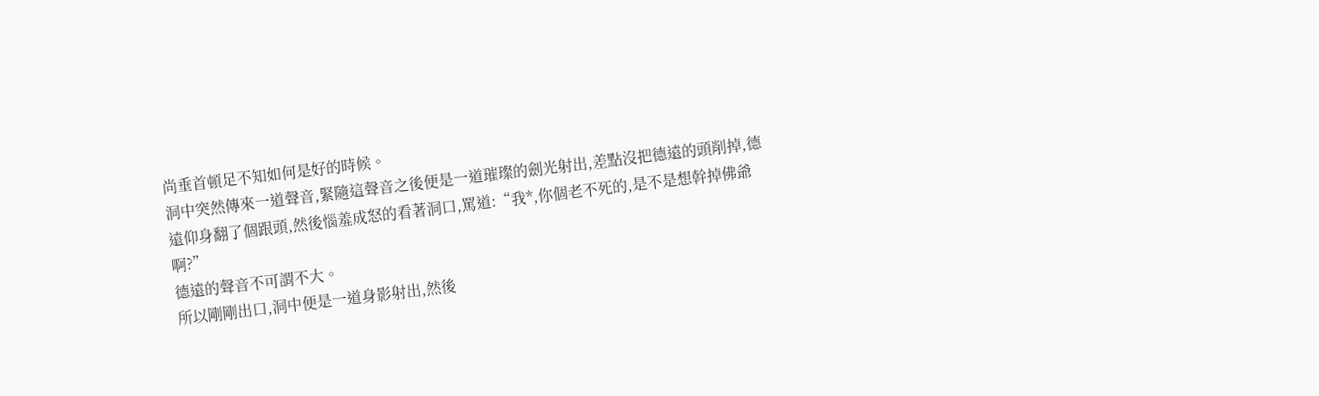尚垂首頓足不知如何是好的時候。
洞中突然傳來一道聲音,緊隨這聲音之後便是一道璀璨的劍光射出,差點沒把德遠的頭削掉,德遠仰身翻了個跟頭,然後惱羞成怒的看著洞口,罵道:“我*,你個老不死的,是不是想幹掉佛爺啊?”
德遠的聲音不可謂不大。
所以剛剛出口,洞中便是一道身影射出,然後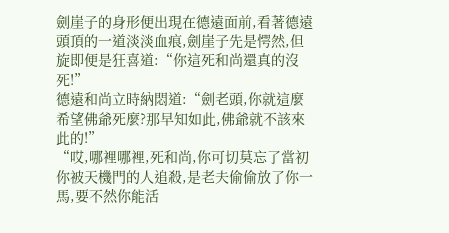劍崖子的身形便出現在德遠面前,看著德遠頭頂的一道淡淡血痕,劍崖子先是愕然,但旋即便是狂喜道:“你這死和尚還真的沒死!”
德遠和尚立時納悶道:“劍老頭,你就這麼希望佛爺死麼?那早知如此,佛爺就不該來此的!”
“哎,哪裡哪裡,死和尚,你可切莫忘了當初你被天機門的人追殺,是老夫偷偷放了你一馬,要不然你能活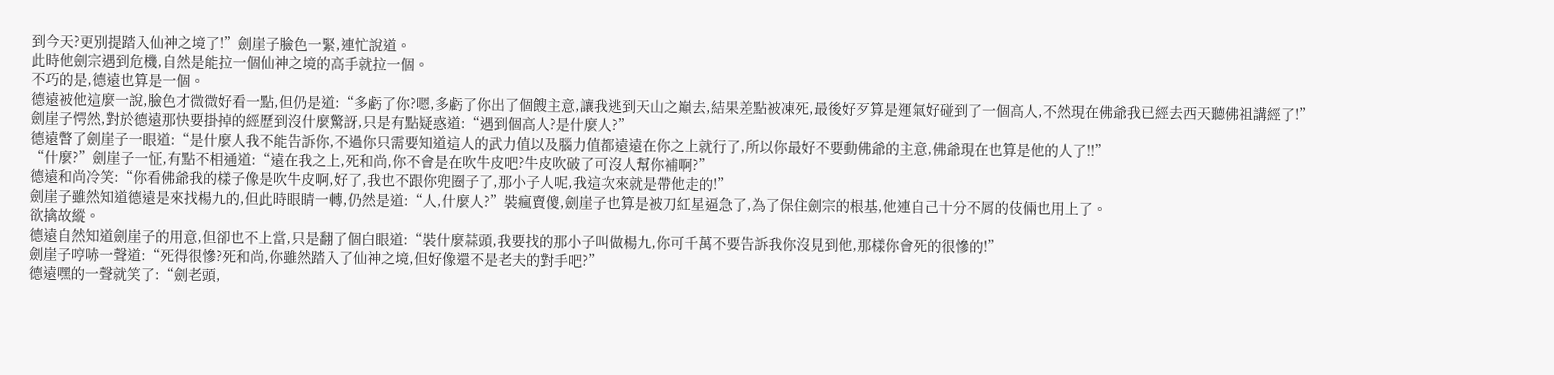到今天?更別提踏入仙神之境了!”劍崖子臉色一緊,連忙說道。
此時他劍宗遇到危機,自然是能拉一個仙神之境的高手就拉一個。
不巧的是,德遠也算是一個。
德遠被他這麼一說,臉色才微微好看一點,但仍是道:“多虧了你?嗯,多虧了你出了個餿主意,讓我逃到天山之巔去,結果差點被凍死,最後好歹算是運氣好碰到了一個高人,不然現在佛爺我已經去西天聽佛祖講經了!”
劍崖子愕然,對於德遠那快要掛掉的經歷到沒什麼驚訝,只是有點疑惑道:“遇到個高人?是什麼人?”
德遠瞥了劍崖子一眼道:“是什麼人我不能告訴你,不過你只需要知道這人的武力值以及腦力值都遠遠在你之上就行了,所以你最好不要動佛爺的主意,佛爺現在也算是他的人了!!”
“什麼?”劍崖子一怔,有點不相通道:“遠在我之上,死和尚,你不會是在吹牛皮吧?牛皮吹破了可沒人幫你補啊?”
德遠和尚冷笑:“你看佛爺我的樣子像是吹牛皮啊,好了,我也不跟你兜圈子了,那小子人呢,我這次來就是帶他走的!”
劍崖子雖然知道德遠是來找楊九的,但此時眼睛一轉,仍然是道:“人,什麼人?”裝瘋賣傻,劍崖子也算是被刀紅星逼急了,為了保住劍宗的根基,他連自己十分不屑的伎倆也用上了。
欲擒故縱。
德遠自然知道劍崖子的用意,但卻也不上當,只是翻了個白眼道:“裝什麼蒜頭,我要找的那小子叫做楊九,你可千萬不要告訴我你沒見到他,那樣你會死的很慘的!”
劍崖子哼哧一聲道:“死得很慘?死和尚,你雖然踏入了仙神之境,但好像還不是老夫的對手吧?”
德遠嘿的一聲就笑了:“劍老頭,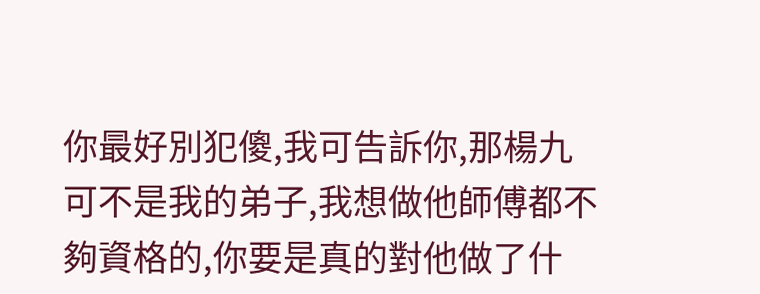你最好別犯傻,我可告訴你,那楊九可不是我的弟子,我想做他師傅都不夠資格的,你要是真的對他做了什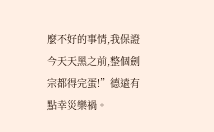麼不好的事情,我保證今天天黑之前,整個劍宗都得完蛋!”德遠有點幸災樂禍。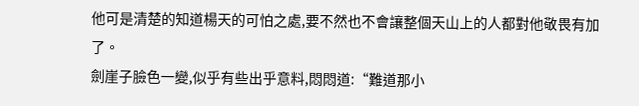他可是清楚的知道楊天的可怕之處,要不然也不會讓整個天山上的人都對他敬畏有加了。
劍崖子臉色一變,似乎有些出乎意料,悶悶道:“難道那小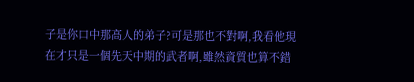子是你口中那高人的弟子?可是那也不對啊,我看他現在才只是一個先天中期的武者啊,雖然資質也算不錯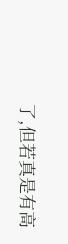了,但若真是有高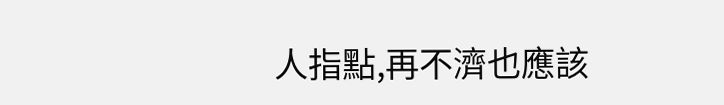人指點,再不濟也應該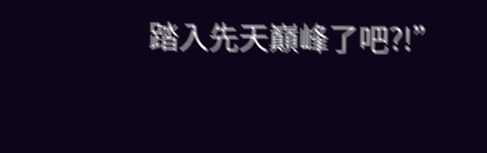踏入先天巔峰了吧?!”